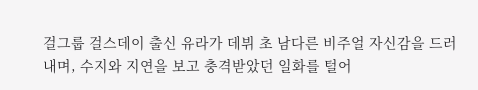걸그룹 걸스데이 출신 유라가 데뷔 초 남다른 비주얼 자신감을 드러내며, 수지와 지연을 보고 충격받았던 일화를 털어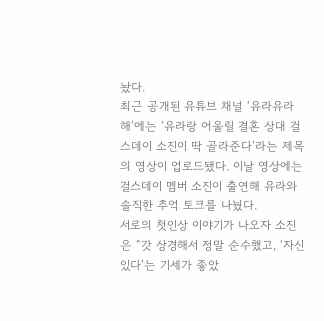놨다.
최근 공개된 유튜브 채널 ‘유라유라해’에는 ‘유라랑 어울릴 결혼 상대 걸스데이 소진이 딱 골라준다’라는 제목의 영상이 업로드됐다. 이날 영상에는 걸스데이 멤버 소진이 출연해 유라와 솔직한 추억 토크를 나눴다.
서로의 첫인상 이야기가 나오자 소진은 “갓 상경해서 정말 순수했고, ‘자신 있다’는 기세가 좋았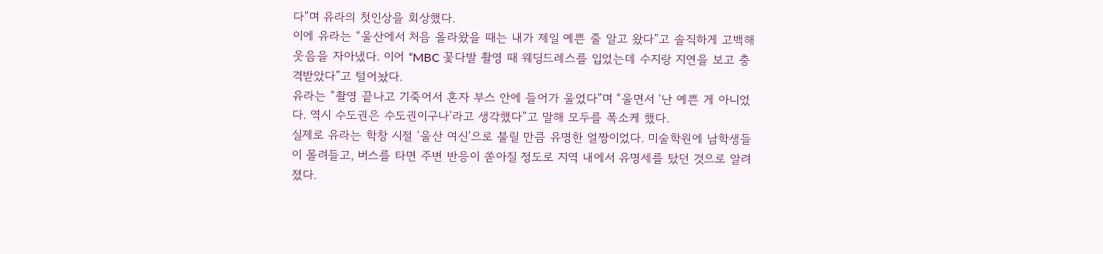다”며 유라의 첫인상을 회상했다.
이에 유라는 “울산에서 처음 올라왔을 때는 내가 제일 예쁜 줄 알고 왔다”고 솔직하게 고백해 웃음을 자아냈다. 이어 “MBC 꽃다발 촬영 때 웨딩드레스를 입었는데 수지랑 지연을 보고 충격받았다”고 털어놨다.
유라는 “촬영 끝나고 기죽어서 혼자 부스 안에 들어가 울었다”며 “울면서 ‘난 예쁜 게 아니었다. 역시 수도권은 수도권이구나’라고 생각했다”고 말해 모두를 폭소케 했다.
실제로 유라는 학창 시절 ‘울산 여신’으로 불릴 만큼 유명한 얼짱이었다. 미술학원에 남학생들이 몰려들고, 버스를 타면 주변 반응이 쏟아질 정도로 지역 내에서 유명세를 탔던 것으로 알려졌다.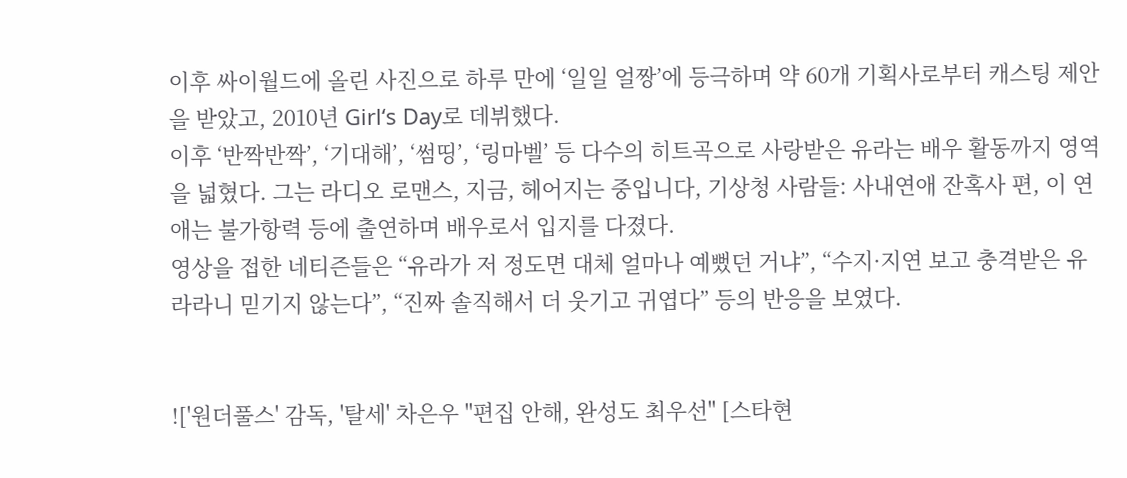이후 싸이월드에 올린 사진으로 하루 만에 ‘일일 얼짱’에 등극하며 약 60개 기획사로부터 캐스팅 제안을 받았고, 2010년 Girl‘s Day로 데뷔했다.
이후 ‘반짝반짝’, ‘기대해’, ‘썸띵’, ‘링마벨’ 등 다수의 히트곡으로 사랑받은 유라는 배우 활동까지 영역을 넓혔다. 그는 라디오 로맨스, 지금, 헤어지는 중입니다, 기상청 사람들: 사내연애 잔혹사 편, 이 연애는 불가항력 등에 출연하며 배우로서 입지를 다졌다.
영상을 접한 네티즌들은 “유라가 저 정도면 대체 얼마나 예뻤던 거냐”, “수지·지연 보고 충격받은 유라라니 믿기지 않는다”, “진짜 솔직해서 더 웃기고 귀엽다” 등의 반응을 보였다.


!['원더풀스' 감독, '탈세' 차은우 "편집 안해, 완성도 최우선" [스타현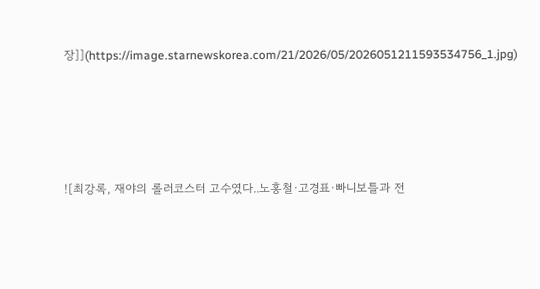장]](https://image.starnewskorea.com/21/2026/05/2026051211593534756_1.jpg)




![최강록, 재야의 롤러코스터 고수였다..노홍철·고경표·빠니보틀과 전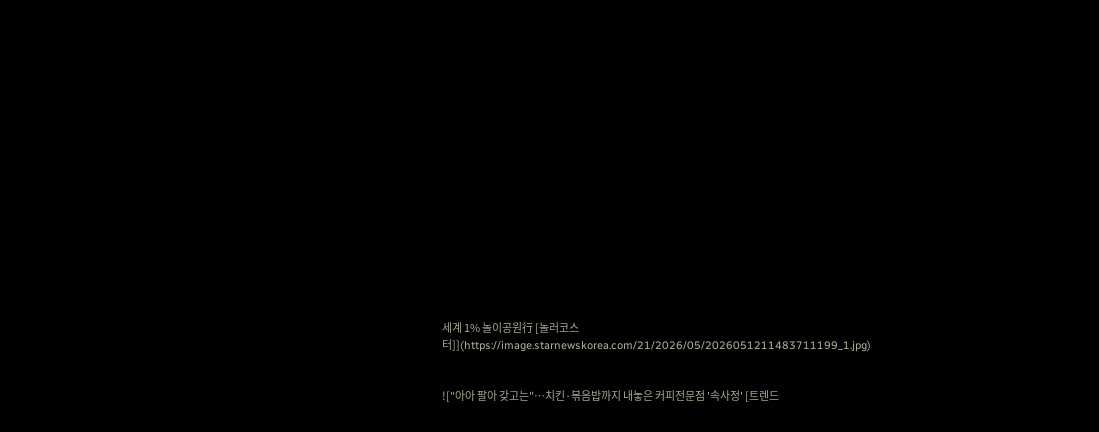세계 1% 놀이공원行 [놀러코스터]](https://image.starnewskorea.com/21/2026/05/2026051211483711199_1.jpg)


!["아아 팔아 갖고는"…치킨·볶음밥까지 내놓은 커피전문점 '속사정' [트렌드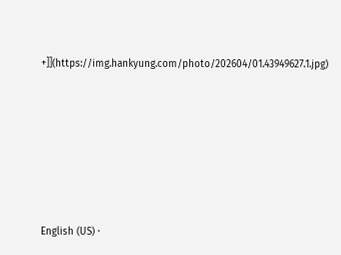+]](https://img.hankyung.com/photo/202604/01.43949627.1.jpg)






English (US) ·